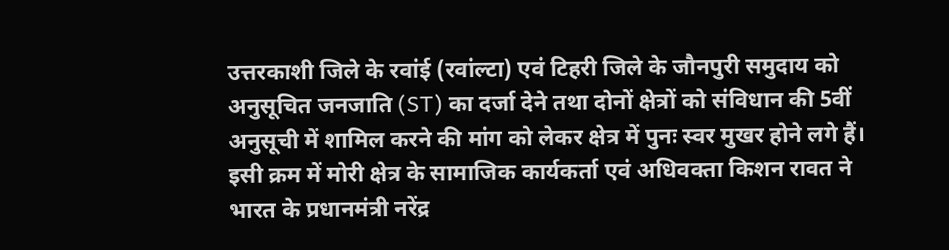उत्तरकाशी जिले के रवांई (रवांल्टा) एवं टिहरी जिले के जौनपुरी समुदाय को अनुसूचित जनजाति (ST) का दर्जा देने तथा दोनों क्षेत्रों को संविधान की 5वीं अनुसूची में शामिल करने की मांग को लेकर क्षेत्र में पुनः स्वर मुखर होने लगे हैं। इसी क्रम में मोरी क्षेत्र के सामाजिक कार्यकर्ता एवं अधिवक्ता किशन रावत ने भारत के प्रधानमंत्री नरेंद्र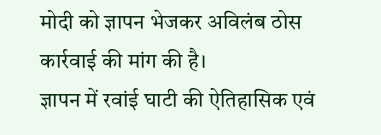मोदी को ज्ञापन भेजकर अविलंब ठोस कार्रवाई की मांग की है।
ज्ञापन में रवांई घाटी की ऐतिहासिक एवं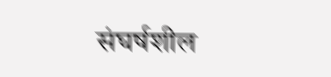संघर्षशील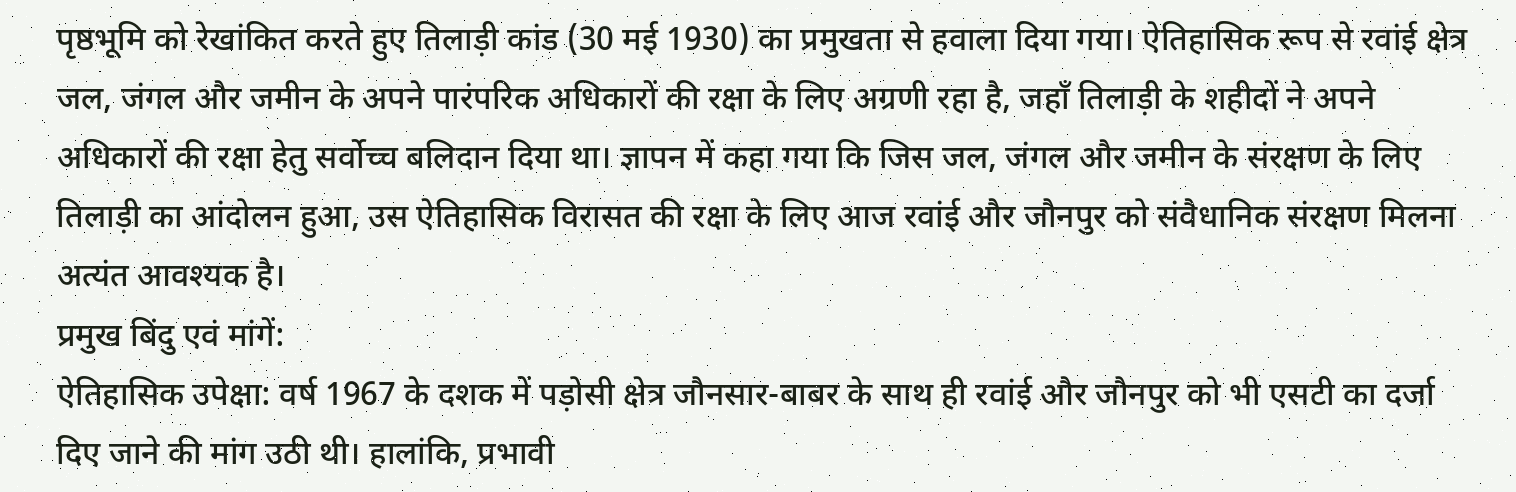पृष्ठभूमि को रेखांकित करते हुए तिलाड़ी कांड (30 मई 1930) का प्रमुखता से हवाला दिया गया। ऐतिहासिक रूप से रवांई क्षेत्र जल, जंगल और जमीन के अपने पारंपरिक अधिकारों की रक्षा के लिए अग्रणी रहा है, जहाँ तिलाड़ी के शहीदों ने अपने अधिकारों की रक्षा हेतु सर्वोच्च बलिदान दिया था। ज्ञापन में कहा गया कि जिस जल, जंगल और जमीन के संरक्षण के लिए तिलाड़ी का आंदोलन हुआ, उस ऐतिहासिक विरासत की रक्षा के लिए आज रवांई और जौनपुर को संवैधानिक संरक्षण मिलना अत्यंत आवश्यक है।
प्रमुख बिंदु एवं मांगें:
ऐतिहासिक उपेक्षा: वर्ष 1967 के दशक में पड़ोसी क्षेत्र जौनसार-बाबर के साथ ही रवांई और जौनपुर को भी एसटी का दर्जा दिए जाने की मांग उठी थी। हालांकि, प्रभावी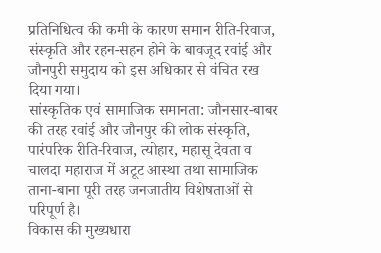प्रतिनिधित्व की कमी के कारण समान रीति-रिवाज, संस्कृति और रहन-सहन होने के बावजूद रवांई और जौनपुरी समुदाय को इस अधिकार से वंचित रख दिया गया।
सांस्कृतिक एवं सामाजिक समानता: जौनसार-बाबर की तरह रवांई और जौनपुर की लोक संस्कृति, पारंपरिक रीति-रिवाज, त्योहार, महासू देवता व चालदा महाराज में अटूट आस्था तथा सामाजिक ताना-बाना पूरी तरह जनजातीय विशेषताओं से परिपूर्ण है।
विकास की मुख्यधारा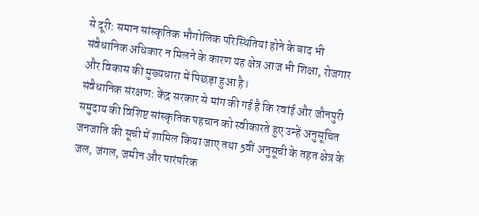से दूरी: समान सांस्कृतिक भौगोलिक परिस्थितियां होने के बाद भी संवैधानिक अधिकार न मिलने के कारण यह क्षेत्र आज भी शिक्षा, रोजगार और विकास की मुख्यधारा में पिछड़ा हुआ है।
संवैधानिक संरक्षण: केंद्र सरकार से मांग की गई है कि रवांई और जौनपुरी समुदाय की विशिष्ट सांस्कृतिक पहचान को स्वीकारते हुए उन्हें अनुसूचित जनजाति की सूची में शामिल किया जाए तथा 5वीं अनुसूची के तहत क्षेत्र के जल, जंगल, जमीन और पारंपरिक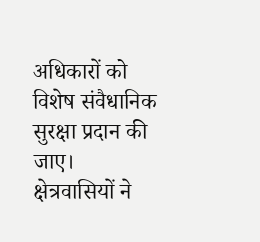अधिकारों को विशेष संवैधानिक सुरक्षा प्रदान की जाए।
क्षेत्रवासियों ने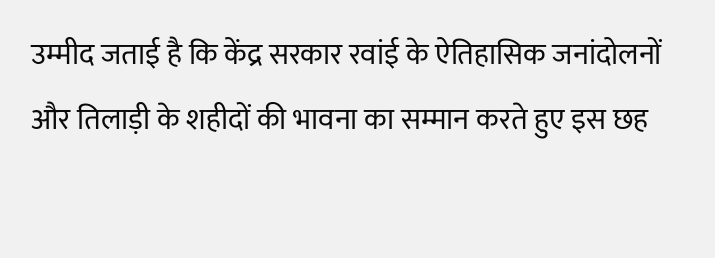उम्मीद जताई है कि केंद्र सरकार रवांई के ऐतिहासिक जनांदोलनों और तिलाड़ी के शहीदों की भावना का सम्मान करते हुए इस छह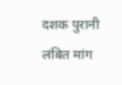दशक पुरानी लंबित मांग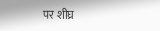पर शीघ्र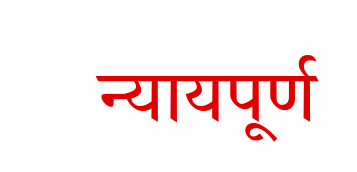न्यायपूर्ण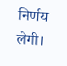निर्णय लेगी।